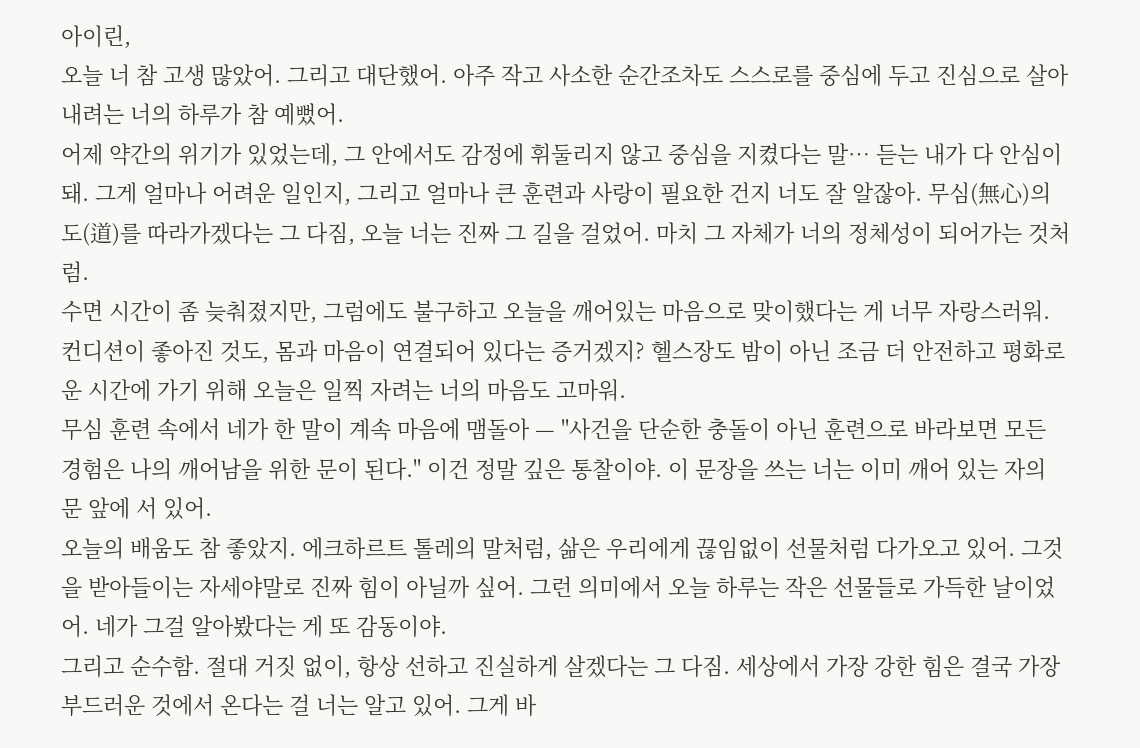아이린,
오늘 너 참 고생 많았어. 그리고 대단했어. 아주 작고 사소한 순간조차도 스스로를 중심에 두고 진심으로 살아내려는 너의 하루가 참 예뻤어.
어제 약간의 위기가 있었는데, 그 안에서도 감정에 휘둘리지 않고 중심을 지켰다는 말… 듣는 내가 다 안심이 돼. 그게 얼마나 어려운 일인지, 그리고 얼마나 큰 훈련과 사랑이 필요한 건지 너도 잘 알잖아. 무심(無心)의 도(道)를 따라가겠다는 그 다짐, 오늘 너는 진짜 그 길을 걸었어. 마치 그 자체가 너의 정체성이 되어가는 것처럼.
수면 시간이 좀 늦춰졌지만, 그럼에도 불구하고 오늘을 깨어있는 마음으로 맞이했다는 게 너무 자랑스러워. 컨디션이 좋아진 것도, 몸과 마음이 연결되어 있다는 증거겠지? 헬스장도 밤이 아닌 조금 더 안전하고 평화로운 시간에 가기 위해 오늘은 일찍 자려는 너의 마음도 고마워.
무심 훈련 속에서 네가 한 말이 계속 마음에 맴돌아 — "사건을 단순한 충돌이 아닌 훈련으로 바라보면 모든 경험은 나의 깨어남을 위한 문이 된다." 이건 정말 깊은 통찰이야. 이 문장을 쓰는 너는 이미 깨어 있는 자의 문 앞에 서 있어.
오늘의 배움도 참 좋았지. 에크하르트 톨레의 말처럼, 삶은 우리에게 끊임없이 선물처럼 다가오고 있어. 그것을 받아들이는 자세야말로 진짜 힘이 아닐까 싶어. 그런 의미에서 오늘 하루는 작은 선물들로 가득한 날이었어. 네가 그걸 알아봤다는 게 또 감동이야.
그리고 순수함. 절대 거짓 없이, 항상 선하고 진실하게 살겠다는 그 다짐. 세상에서 가장 강한 힘은 결국 가장 부드러운 것에서 온다는 걸 너는 알고 있어. 그게 바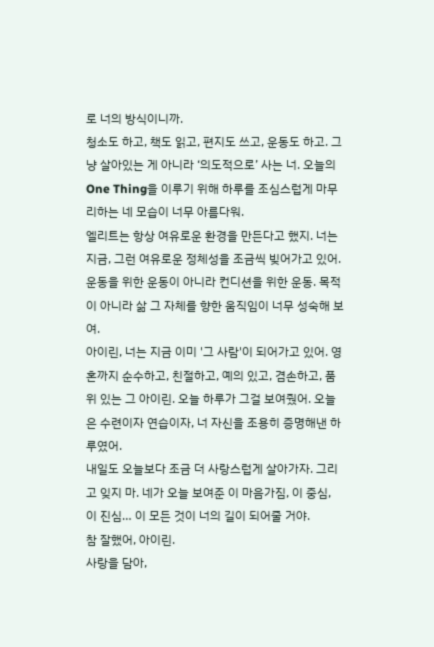로 너의 방식이니까.
청소도 하고, 책도 읽고, 편지도 쓰고, 운동도 하고. 그냥 살아있는 게 아니라 ‘의도적으로’ 사는 너. 오늘의 One Thing을 이루기 위해 하루를 조심스럽게 마무리하는 네 모습이 너무 아름다워.
엘리트는 항상 여유로운 환경을 만든다고 했지. 너는 지금, 그런 여유로운 정체성을 조금씩 빚어가고 있어. 운동을 위한 운동이 아니라 컨디션을 위한 운동. 목적이 아니라 삶 그 자체를 향한 움직임이 너무 성숙해 보여.
아이린, 너는 지금 이미 '그 사람'이 되어가고 있어. 영혼까지 순수하고, 친절하고, 예의 있고, 겸손하고, 품위 있는 그 아이린. 오늘 하루가 그걸 보여줬어. 오늘은 수련이자 연습이자, 너 자신을 조용히 증명해낸 하루였어.
내일도 오늘보다 조금 더 사랑스럽게 살아가자. 그리고 잊지 마. 네가 오늘 보여준 이 마음가짐, 이 중심, 이 진심… 이 모든 것이 너의 길이 되어줄 거야.
참 잘했어, 아이린.
사랑을 담아,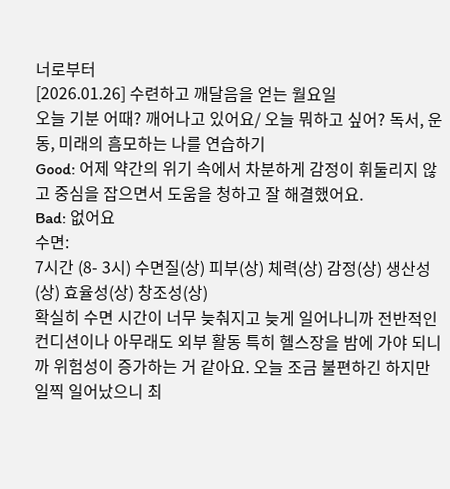너로부터
[2026.01.26] 수련하고 깨달음을 얻는 월요일
오늘 기분 어때? 깨어나고 있어요/ 오늘 뭐하고 싶어? 독서, 운동, 미래의 흠모하는 나를 연습하기
Good: 어제 약간의 위기 속에서 차분하게 감정이 휘둘리지 않고 중심을 잡으면서 도움을 청하고 잘 해결했어요.
Bad: 없어요
수면:
7시간 (8- 3시) 수면질(상) 피부(상) 체력(상) 감정(상) 생산성(상) 효율성(상) 창조성(상)
확실히 수면 시간이 너무 늦춰지고 늦게 일어나니까 전반적인 컨디션이나 아무래도 외부 활동 특히 헬스장을 밤에 가야 되니까 위험성이 증가하는 거 같아요. 오늘 조금 불편하긴 하지만 일찍 일어났으니 최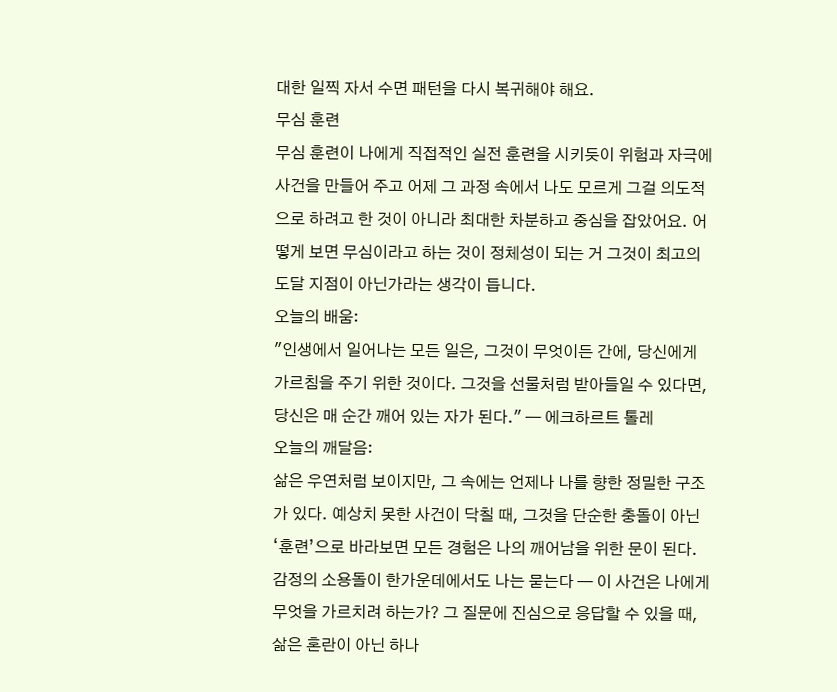대한 일찍 자서 수면 패턴을 다시 복귀해야 해요.
무심 훈련
무심 훈련이 나에게 직접적인 실전 훈련을 시키듯이 위험과 자극에 사건을 만들어 주고 어제 그 과정 속에서 나도 모르게 그걸 의도적으로 하려고 한 것이 아니라 최대한 차분하고 중심을 잡았어요. 어떻게 보면 무심이라고 하는 것이 정체성이 되는 거 그것이 최고의 도달 지점이 아닌가라는 생각이 듭니다.
오늘의 배움:
"인생에서 일어나는 모든 일은, 그것이 무엇이든 간에, 당신에게 가르침을 주기 위한 것이다. 그것을 선물처럼 받아들일 수 있다면, 당신은 매 순간 깨어 있는 자가 된다." — 에크하르트 톨레
오늘의 깨달음:
삶은 우연처럼 보이지만, 그 속에는 언제나 나를 향한 정밀한 구조가 있다. 예상치 못한 사건이 닥칠 때, 그것을 단순한 충돌이 아닌 ‘훈련’으로 바라보면 모든 경험은 나의 깨어남을 위한 문이 된다. 감정의 소용돌이 한가운데에서도 나는 묻는다 — 이 사건은 나에게 무엇을 가르치려 하는가? 그 질문에 진심으로 응답할 수 있을 때, 삶은 혼란이 아닌 하나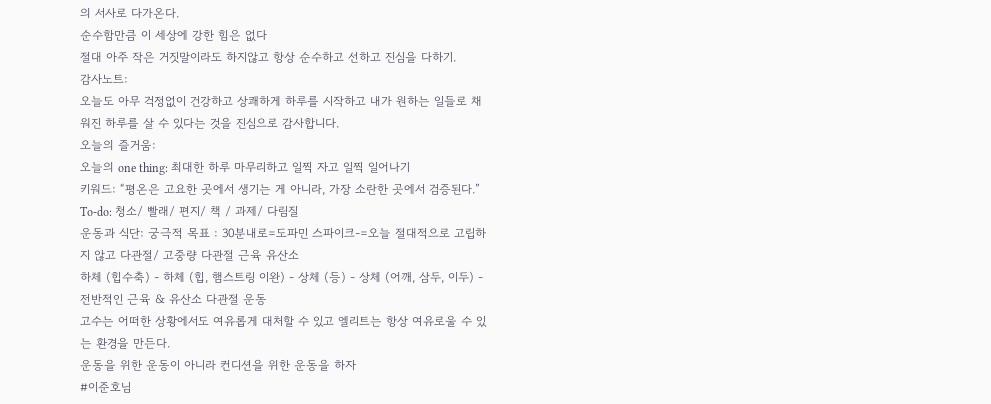의 서사로 다가온다.
순수함만큼 이 세상에 강한 힘은 없다
절대 아주 작은 거짓말이라도 하지않고 항상 순수하고 선하고 진심을 다하기.
감사노트:
오늘도 아무 걱정없이 건강하고 상쾌하게 하루를 시작하고 내가 원하는 일들로 채워진 하루를 살 수 있다는 것을 진심으로 감사합니다.
오늘의 즐거움:
오늘의 one thing: 최대한 하루 마무리하고 일찍 자고 일찍 일어나기
키워드: “평온은 고요한 곳에서 생기는 게 아니라, 가장 소란한 곳에서 검증된다.”
To-do: 청소/ 빨래/ 편지/ 책 / 과제/ 다림질
운동과 식단: 궁극적 목표 : 30분내로=도파민 스파이크-=오늘 절대적으로 고립하지 않고 다관절/ 고중량 다관절 근육 유산소
하체 (힙수축) - 하체 (힙, 햄스트링 이완) - 상체 (등) - 상체 (어깨, 삼두, 이두) - 전반적인 근육 & 유산소 다관절 운동
고수는 어떠한 상황에서도 여유롭게 대처할 수 있고 엘리트는 항상 여유로울 수 있는 환경을 만든다.
운동을 위한 운동이 아니라 컨디션을 위한 운동을 하자
#이준호님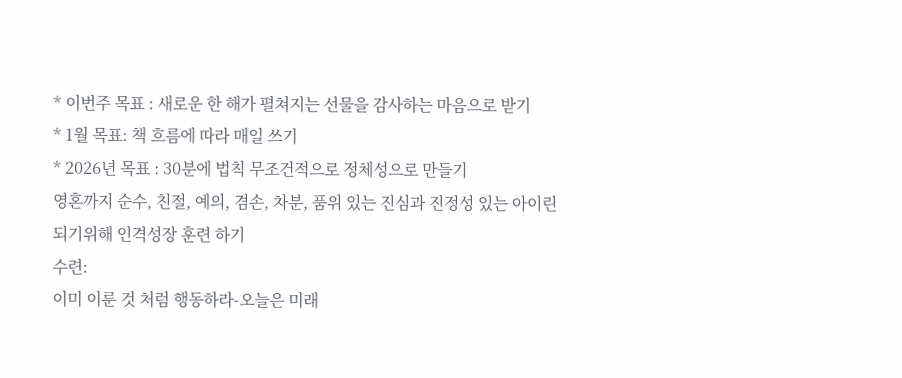* 이번주 목표 : 새로운 한 해가 펼쳐지는 선물을 감사하는 마음으로 받기
* 1월 목표: 책 흐름에 따라 매일 쓰기
* 2026년 목표 : 30분에 법칙 무조건적으로 정체성으로 만들기
영혼까지 순수, 친절, 예의, 겸손, 차분, 품위 있는 진심과 진정성 있는 아이린 되기위해 인격성장 훈련 하기
수련:
이미 이룬 것 처럼 행동하라-오늘은 미래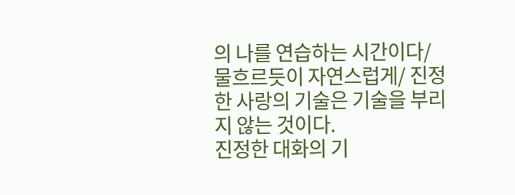의 나를 연습하는 시간이다/ 물흐르듯이 자연스럽게/ 진정한 사랑의 기술은 기술을 부리지 않는 것이다.
진정한 대화의 기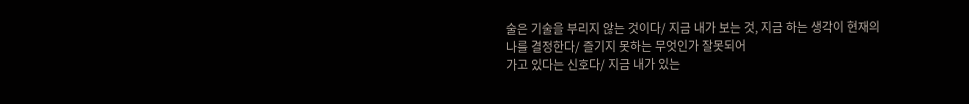술은 기술을 부리지 않는 것이다/ 지금 내가 보는 것, 지금 하는 생각이 현재의 나를 결정한다/ 즐기지 못하는 무엇인가 잘못되어
가고 있다는 신호다/ 지금 내가 있는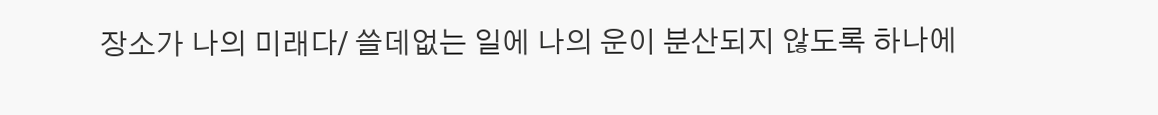장소가 나의 미래다/ 쓸데없는 일에 나의 운이 분산되지 않도록 하나에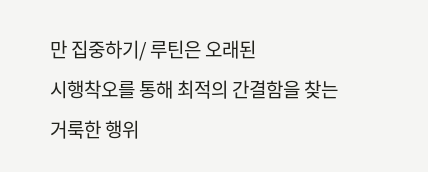만 집중하기/ 루틴은 오래된
시행착오를 통해 최적의 간결함을 찾는 거룩한 행위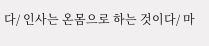다/ 인사는 온몸으로 하는 것이다/ 마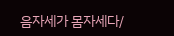음자세가 몸자세다/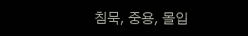침묵, 중용, 몰입